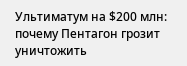Ультиматум на $200 млн: почему Пентагон грозит уничтожить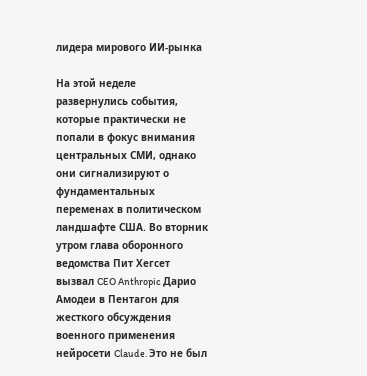лидера мирового ИИ-рынка

На этой неделе развернулись события, которые практически не попали в фокус внимания центральных СМИ, однако они сигнализируют о фундаментальных переменах в политическом ландшафте США. Во вторник утром глава оборонного ведомства Пит Хегсет вызвал CEO Anthropic Дарио Амодеи в Пентагон для жесткого обсуждения военного применения нейросети Claude. Это не был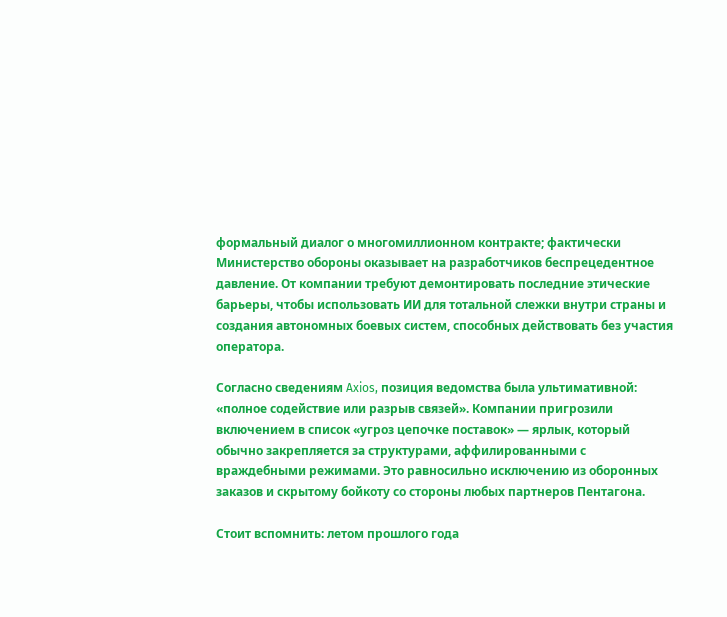формальный диалог о многомиллионном контракте; фактически Министерство обороны оказывает на разработчиков беспрецедентное давление. От компании требуют демонтировать последние этические барьеры, чтобы использовать ИИ для тотальной слежки внутри страны и создания автономных боевых систем, способных действовать без участия оператора.

Согласно сведениям Axios, позиция ведомства была ультимативной: «полное содействие или разрыв связей». Компании пригрозили включением в список «угроз цепочке поставок» — ярлык, который обычно закрепляется за структурами, аффилированными с враждебными режимами. Это равносильно исключению из оборонных заказов и скрытому бойкоту со стороны любых партнеров Пентагона.

Стоит вспомнить: летом прошлого года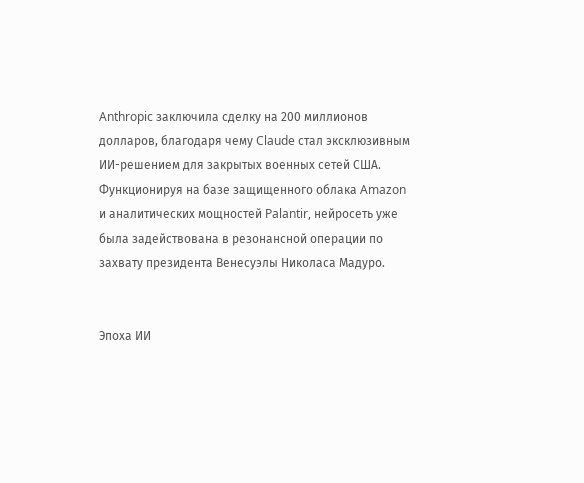Anthropic заключила сделку на 200 миллионов долларов, благодаря чему Claude стал эксклюзивным ИИ-решением для закрытых военных сетей США. Функционируя на базе защищенного облака Amazon и аналитических мощностей Palantir, нейросеть уже была задействована в резонансной операции по захвату президента Венесуэлы Николаса Мадуро.


Эпоха ИИ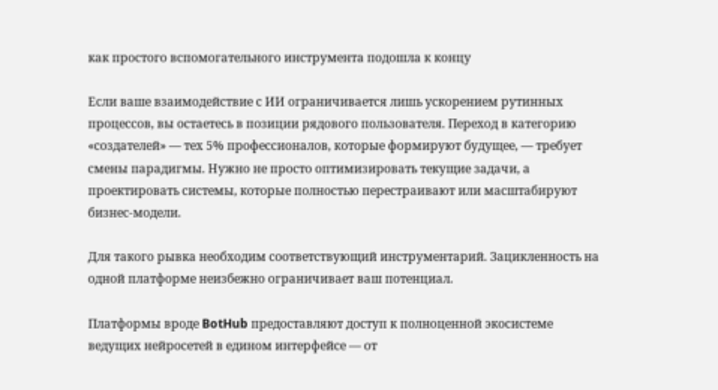как простого вспомогательного инструмента подошла к концу

Если ваше взаимодействие с ИИ ограничивается лишь ускорением рутинных процессов, вы остаетесь в позиции рядового пользователя. Переход в категорию «создателей» — тех 5% профессионалов, которые формируют будущее, — требует смены парадигмы. Нужно не просто оптимизировать текущие задачи, а проектировать системы, которые полностью перестраивают или масштабируют бизнес-модели.

Для такого рывка необходим соответствующий инструментарий. Зацикленность на одной платформе неизбежно ограничивает ваш потенциал.

Платформы вроде BotHub предоставляют доступ к полноценной экосистеме ведущих нейросетей в едином интерфейсе — от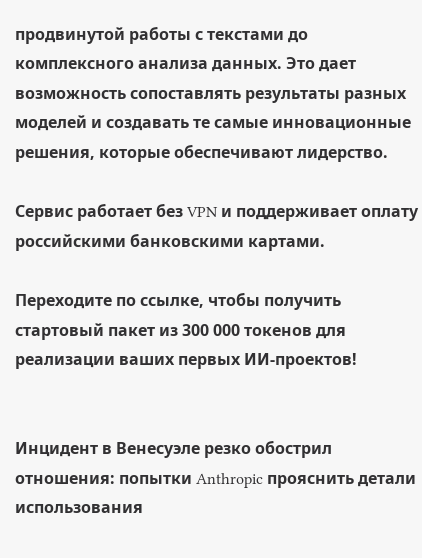продвинутой работы с текстами до комплексного анализа данных. Это дает возможность сопоставлять результаты разных моделей и создавать те самые инновационные решения, которые обеспечивают лидерство.

Сервис работает без VPN и поддерживает оплату российскими банковскими картами.

Переходите по ссылке, чтобы получить стартовый пакет из 300 000 токенов для реализации ваших первых ИИ-проектов!


Инцидент в Венесуэле резко обострил отношения: попытки Anthropic прояснить детали использования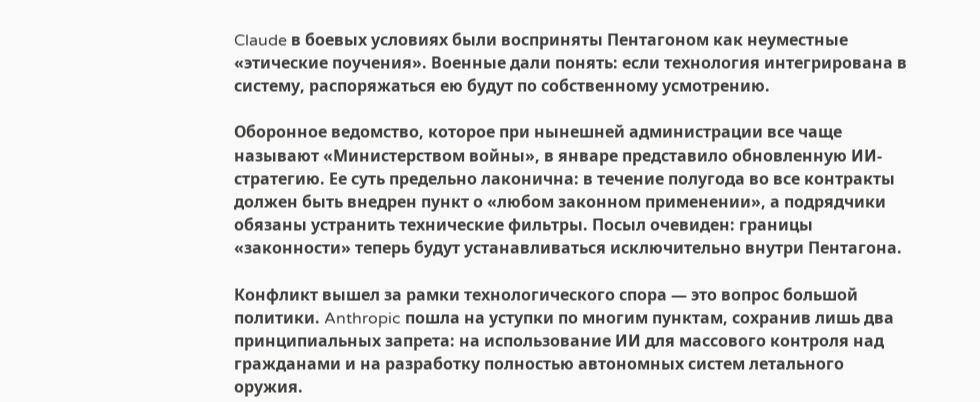Claude в боевых условиях были восприняты Пентагоном как неуместные «этические поучения». Военные дали понять: если технология интегрирована в систему, распоряжаться ею будут по собственному усмотрению.

Оборонное ведомство, которое при нынешней администрации все чаще называют «Министерством войны», в январе представило обновленную ИИ-стратегию. Ее суть предельно лаконична: в течение полугода во все контракты должен быть внедрен пункт о «любом законном применении», а подрядчики обязаны устранить технические фильтры. Посыл очевиден: границы «законности» теперь будут устанавливаться исключительно внутри Пентагона.

Конфликт вышел за рамки технологического спора — это вопрос большой политики. Anthropic пошла на уступки по многим пунктам, сохранив лишь два принципиальных запрета: на использование ИИ для массового контроля над гражданами и на разработку полностью автономных систем летального оружия.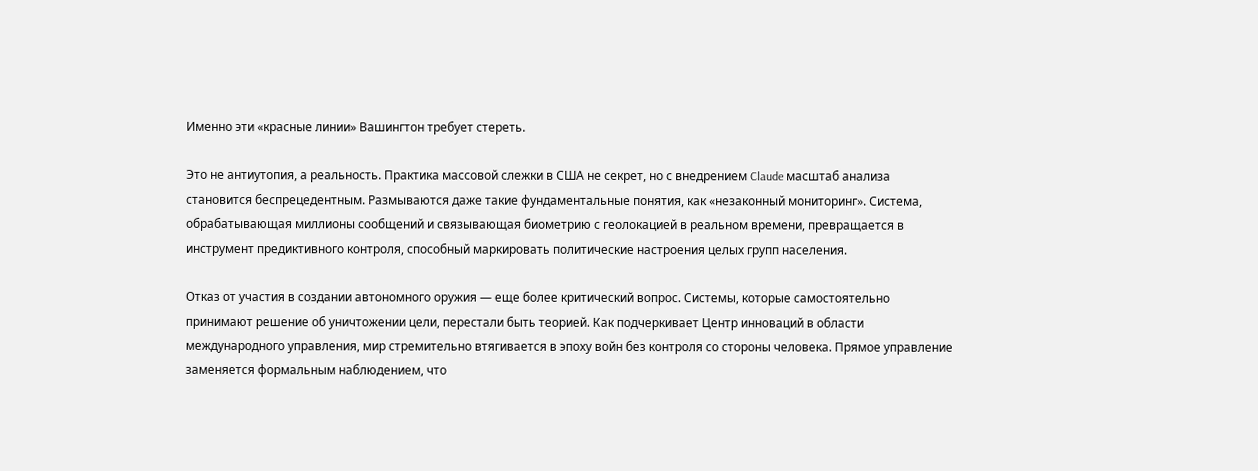Именно эти «красные линии» Вашингтон требует стереть.

Это не антиутопия, а реальность. Практика массовой слежки в США не секрет, но с внедрением Claude масштаб анализа становится беспрецедентным. Размываются даже такие фундаментальные понятия, как «незаконный мониторинг». Система, обрабатывающая миллионы сообщений и связывающая биометрию с геолокацией в реальном времени, превращается в инструмент предиктивного контроля, способный маркировать политические настроения целых групп населения.

Отказ от участия в создании автономного оружия — еще более критический вопрос. Системы, которые самостоятельно принимают решение об уничтожении цели, перестали быть теорией. Как подчеркивает Центр инноваций в области международного управления, мир стремительно втягивается в эпоху войн без контроля со стороны человека. Прямое управление заменяется формальным наблюдением, что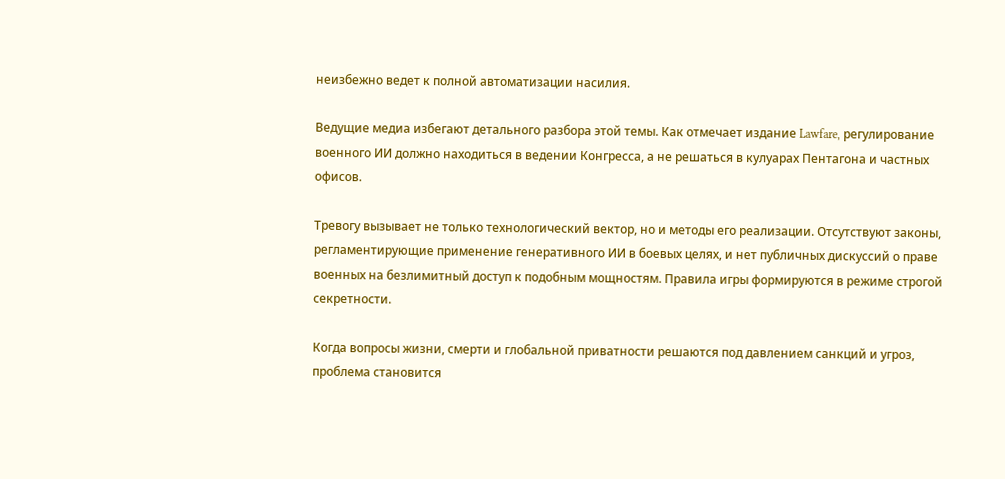неизбежно ведет к полной автоматизации насилия.

Ведущие медиа избегают детального разбора этой темы. Как отмечает издание Lawfare, регулирование военного ИИ должно находиться в ведении Конгресса, а не решаться в кулуарах Пентагона и частных офисов.

Тревогу вызывает не только технологический вектор, но и методы его реализации. Отсутствуют законы, регламентирующие применение генеративного ИИ в боевых целях, и нет публичных дискуссий о праве военных на безлимитный доступ к подобным мощностям. Правила игры формируются в режиме строгой секретности.

Когда вопросы жизни, смерти и глобальной приватности решаются под давлением санкций и угроз, проблема становится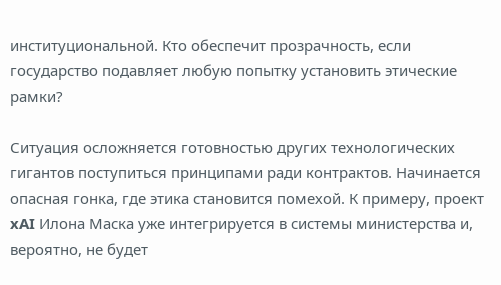институциональной. Кто обеспечит прозрачность, если государство подавляет любую попытку установить этические рамки?

Ситуация осложняется готовностью других технологических гигантов поступиться принципами ради контрактов. Начинается опасная гонка, где этика становится помехой. К примеру, проект xAI Илона Маска уже интегрируется в системы министерства и, вероятно, не будет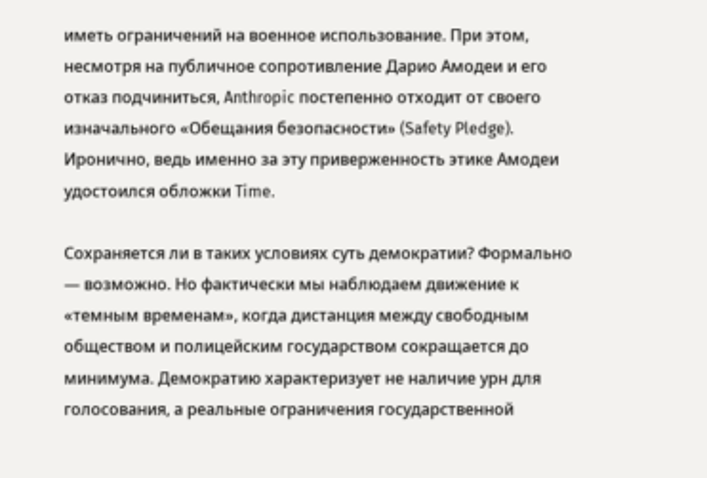иметь ограничений на военное использование. При этом, несмотря на публичное сопротивление Дарио Амодеи и его отказ подчиниться, Anthropic постепенно отходит от своего изначального «Обещания безопасности» (Safety Pledge). Иронично, ведь именно за эту приверженность этике Амодеи удостоился обложки Time.

Сохраняется ли в таких условиях суть демократии? Формально — возможно. Но фактически мы наблюдаем движение к «темным временам», когда дистанция между свободным обществом и полицейским государством сокращается до минимума. Демократию характеризует не наличие урн для голосования, а реальные ограничения государственной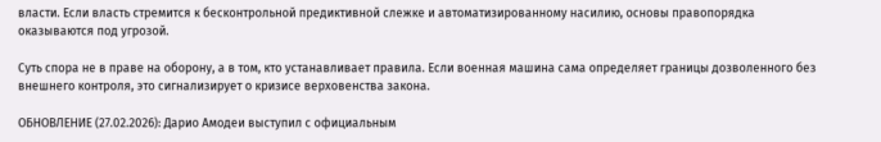власти. Если власть стремится к бесконтрольной предиктивной слежке и автоматизированному насилию, основы правопорядка оказываются под угрозой.

Суть спора не в праве на оборону, а в том, кто устанавливает правила. Если военная машина сама определяет границы дозволенного без внешнего контроля, это сигнализирует о кризисе верховенства закона.

ОБНОВЛЕНИЕ (27.02.2026): Дарио Амодеи выступил с официальным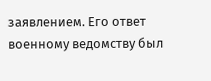заявлением. Его ответ военному ведомству был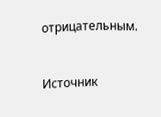отрицательным.



Источник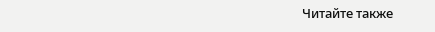Читайте также